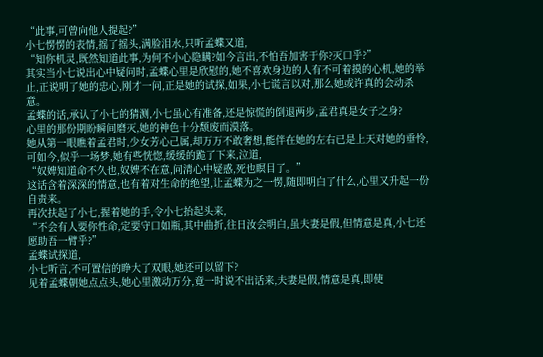“此事,可曾向他人提起?”
小七愣愣的表情,摇了摇头,满脸泪水,只听孟蝶又道,
“知你机灵,既然知道此事,为何不小心隐瞒?如今言出,不怕吾加害于你?灭口乎?”
其实当小七说出心中疑问时,孟蝶心里是欣慰的,她不喜欢身边的人有不可着摸的心机,她的举止,正说明了她的忠心,刚才一问,正是她的试探,如果,小七谎言以对,那么她或许真的会动杀意。
孟蝶的话,承认了小七的猜测,小七虽心有准备,还是惊慌的倒退两步,孟君真是女子之身?
心里的那份期盼瞬间磨灭,她的神色十分颓废而漠落。
她从第一眼瞧着孟君时,少女芳心己属,却万万不敢奢想,能伴在她的左右已是上天对她的垂怜,可如今,似乎一场梦,她有些恍惚,缓缓的跪了下来,泣道,
“奴婢知道命不久也,奴婢不在意,问清心中疑惑,死也瞑目了。”
这话含着深深的情意,也有着对生命的绝望,让孟蝶为之一愣,随即明白了什么,心里又升起一份自责来。
再次扶起了小七,握着她的手,令小七抬起头来,
“不会有人要你性命,定要守口如瓶,其中曲折,往日汝会明白,虽夫妻是假,但情意是真,小七还愿助吾一臂乎?”
孟蝶试探道,
小七听言,不可置信的睁大了双眼,她还可以留下?
见着孟蝶朝她点点头,她心里激动万分,竟一时说不出话来,夫妻是假,情意是真,即使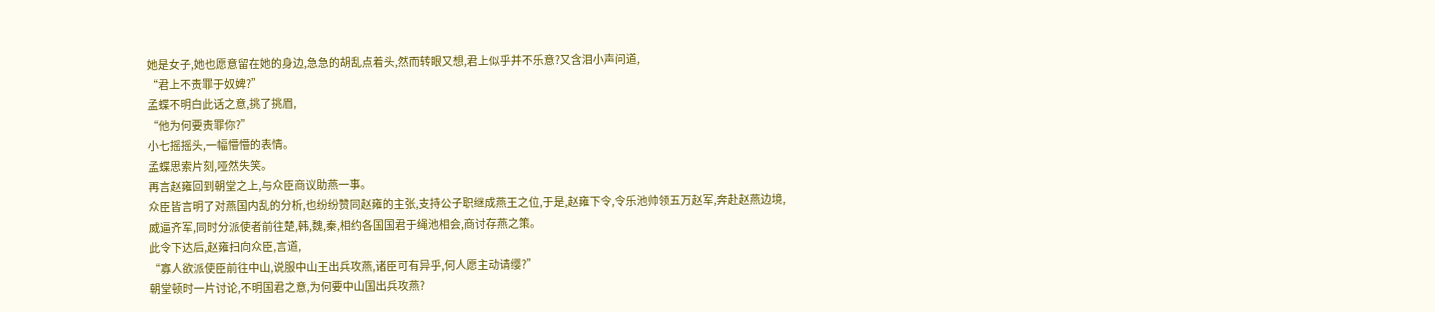她是女子,她也愿意留在她的身边,急急的胡乱点着头,然而转眼又想,君上似乎并不乐意?又含泪小声问道,
“君上不责罪于奴婢?”
孟蝶不明白此话之意,挑了挑眉,
“他为何要责罪你?”
小七摇摇头,一幅懵懵的表情。
孟蝶思索片刻,哑然失笑。
再言赵雍回到朝堂之上,与众臣商议助燕一事。
众臣皆言明了对燕国内乱的分析,也纷纷赞同赵雍的主张,支持公子职继成燕王之位,于是,赵雍下令,令乐池帅领五万赵军,奔赴赵燕边境,威逼齐军,同时分派使者前往楚,韩,魏,秦,相约各国国君于绳池相会,商讨存燕之策。
此令下达后,赵雍扫向众臣,言道,
“寡人欲派使臣前往中山,说服中山王出兵攻燕,诸臣可有异乎,何人愿主动请缨?”
朝堂顿时一片讨论,不明国君之意,为何要中山国出兵攻燕?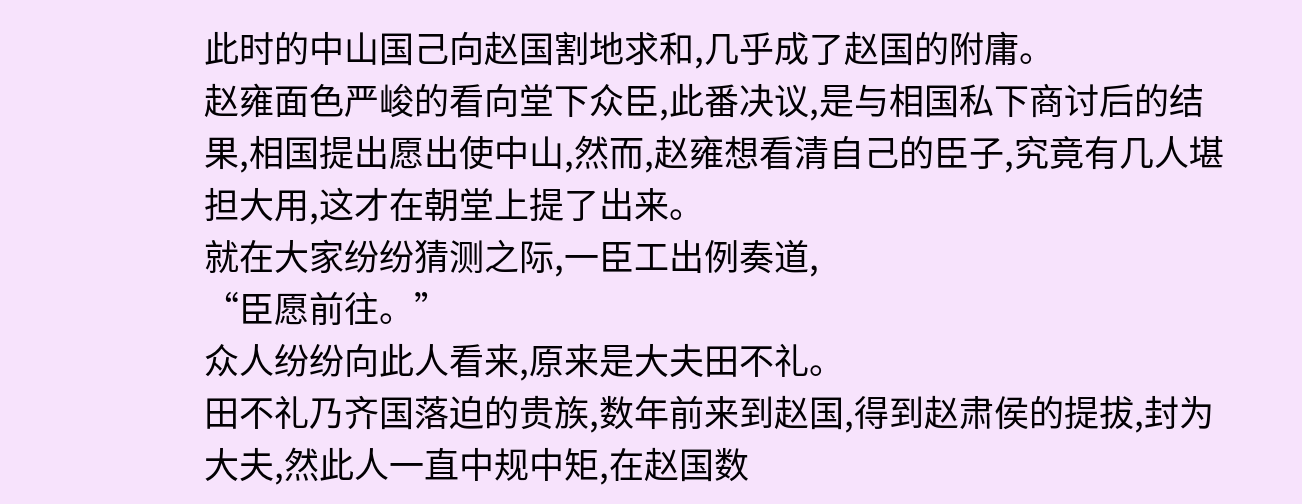此时的中山国己向赵国割地求和,几乎成了赵国的附庸。
赵雍面色严峻的看向堂下众臣,此番决议,是与相国私下商讨后的结果,相国提出愿出使中山,然而,赵雍想看清自己的臣子,究竟有几人堪担大用,这才在朝堂上提了出来。
就在大家纷纷猜测之际,一臣工出例奏道,
“臣愿前往。”
众人纷纷向此人看来,原来是大夫田不礼。
田不礼乃齐国落迫的贵族,数年前来到赵国,得到赵肃侯的提拔,封为大夫,然此人一直中规中矩,在赵国数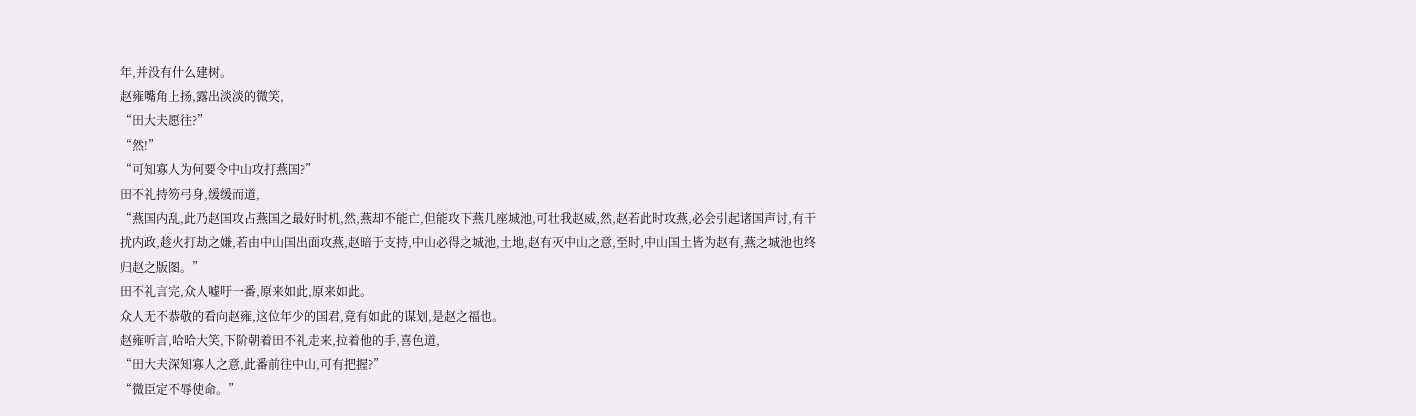年,并没有什么建树。
赵雍嘴角上扬,露出淡淡的微笑,
“田大夫愿往?”
“然!”
“可知寡人为何要令中山攻打燕国?”
田不礼持笏弓身,缓缓而道,
“燕国内乱,此乃赵国攻占燕国之最好时机,然,燕却不能亡,但能攻下燕几座城池,可壮我赵威,然,赵若此时攻燕,必会引起诸国声讨,有干扰内政,趁火打劫之嫌,若由中山国出面攻燕,赵暗于支持,中山必得之城池,土地,赵有灭中山之意,至时,中山国土皆为赵有,燕之城池也终归赵之版图。”
田不礼言完,众人嘘吁一番,原来如此,原来如此。
众人无不恭敬的看向赵雍,这位年少的国君,竟有如此的谋划,是赵之福也。
赵雍听言,哈哈大笑,下阶朝着田不礼走来,拉着他的手,喜色道,
“田大夫深知寡人之意,此番前往中山,可有把握?”
“微臣定不辱使命。”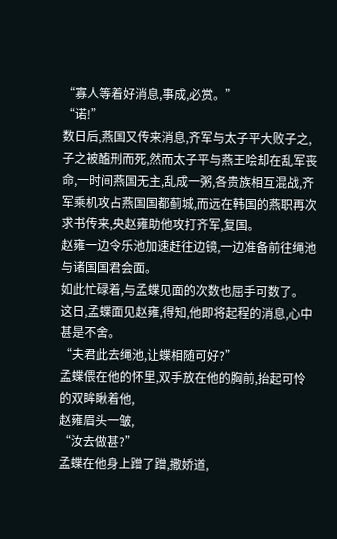“寡人等着好消息,事成,必赏。”
“诺!”
数日后,燕国又传来消息,齐军与太子平大败子之,子之被醢刑而死,然而太子平与燕王哙却在乱军丧命,一时间燕国无主,乱成一粥,各贵族相互混战,齐军乘机攻占燕国国都蓟城,而远在韩国的燕职再次求书传来,央赵雍助他攻打齐军,复国。
赵雍一边令乐池加速赶往边镜,一边准备前往绳池与诸国国君会面。
如此忙碌着,与孟蝶见面的次数也屈手可数了。
这日,孟蝶面见赵雍,得知,他即将起程的消息,心中甚是不舍。
“夫君此去绳池,让蝶相随可好?”
孟蝶偎在他的怀里,双手放在他的胸前,抬起可怜的双眸瞅着他,
赵雍眉头一皱,
“汝去做甚?”
孟蝶在他身上蹭了蹭,撒娇道,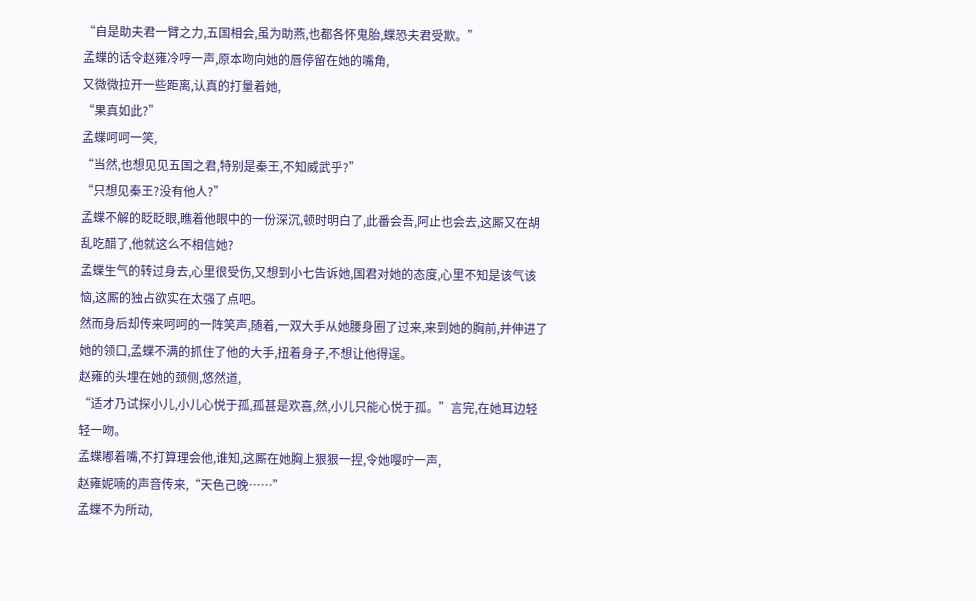“自是助夫君一臂之力,五国相会,虽为助燕,也都各怀鬼胎,蝶恐夫君受欺。”
孟蝶的话令赵雍冷哼一声,原本吻向她的唇停留在她的嘴角,
又微微拉开一些距离,认真的打量着她,
“果真如此?”
孟蝶呵呵一笑,
“当然,也想见见五国之君,特别是秦王,不知威武乎?”
“只想见秦王?没有他人?”
孟蝶不解的眨眨眼,瞧着他眼中的一份深沉,顿时明白了,此番会吾,阿止也会去,这厮又在胡乱吃醋了,他就这么不相信她?
孟蝶生气的转过身去,心里很受伤,又想到小七告诉她,国君对她的态度,心里不知是该气该恼,这厮的独占欲实在太强了点吧。
然而身后却传来呵呵的一阵笑声,随着,一双大手从她腰身圈了过来,来到她的胸前,并伸进了她的领口,孟蝶不满的抓住了他的大手,扭着身子,不想让他得逞。
赵雍的头埋在她的颈侧,悠然道,
“适才乃试探小儿,小儿心悦于孤,孤甚是欢喜,然,小儿只能心悦于孤。”言完,在她耳边轻轻一吻。
孟蝶嘟着嘴,不打算理会他,谁知,这厮在她胸上狠狠一捏,令她嘤咛一声,
赵雍妮喃的声音传来,“天色己晚……”
孟蝶不为所动,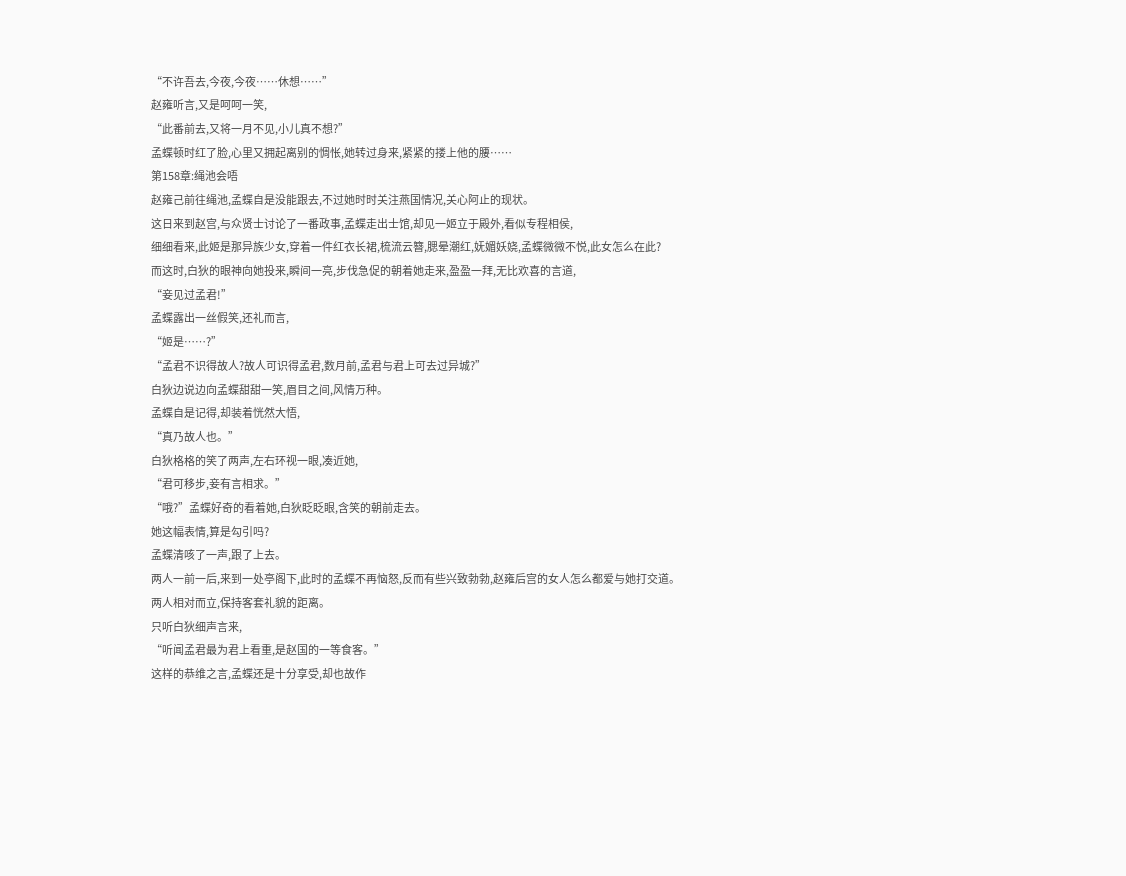“不许吾去,今夜,今夜……休想……”
赵雍听言,又是呵呵一笑,
“此番前去,又将一月不见,小儿真不想?”
孟蝶顿时红了脸,心里又拥起离别的惆怅,她转过身来,紧紧的搂上他的腰……
第158章:绳池会唔
赵雍己前往绳池,孟蝶自是没能跟去,不过她时时关注燕国情况,关心阿止的现状。
这日来到赵宫,与众贤士讨论了一番政事,孟蝶走出士馆,却见一姬立于殿外,看似专程相侯,
细细看来,此姬是那异族少女,穿着一件红衣长裙,梳流云簪,腮晕潮红,妩媚妖娆,孟蝶微微不悦,此女怎么在此?
而这时,白狄的眼神向她投来,瞬间一亮,步伐急促的朝着她走来,盈盈一拜,无比欢喜的言道,
“妾见过孟君!”
孟蝶露出一丝假笑,还礼而言,
“姬是……?”
“孟君不识得故人?故人可识得孟君,数月前,孟君与君上可去过异城?”
白狄边说边向孟蝶甜甜一笑,眉目之间,风情万种。
孟蝶自是记得,却装着恍然大悟,
“真乃故人也。”
白狄格格的笑了两声,左右环视一眼,凑近她,
“君可移步,妾有言相求。”
“哦?”孟蝶好奇的看着她,白狄眨眨眼,含笑的朝前走去。
她这幅表情,算是勾引吗?
孟蝶清咳了一声,跟了上去。
两人一前一后,来到一处亭阁下,此时的孟蝶不再恼怒,反而有些兴致勃勃,赵雍后宫的女人怎么都爱与她打交道。
两人相对而立,保持客套礼貌的距离。
只听白狄细声言来,
“听闻孟君最为君上看重,是赵国的一等食客。”
这样的恭维之言,孟蝶还是十分享受,却也故作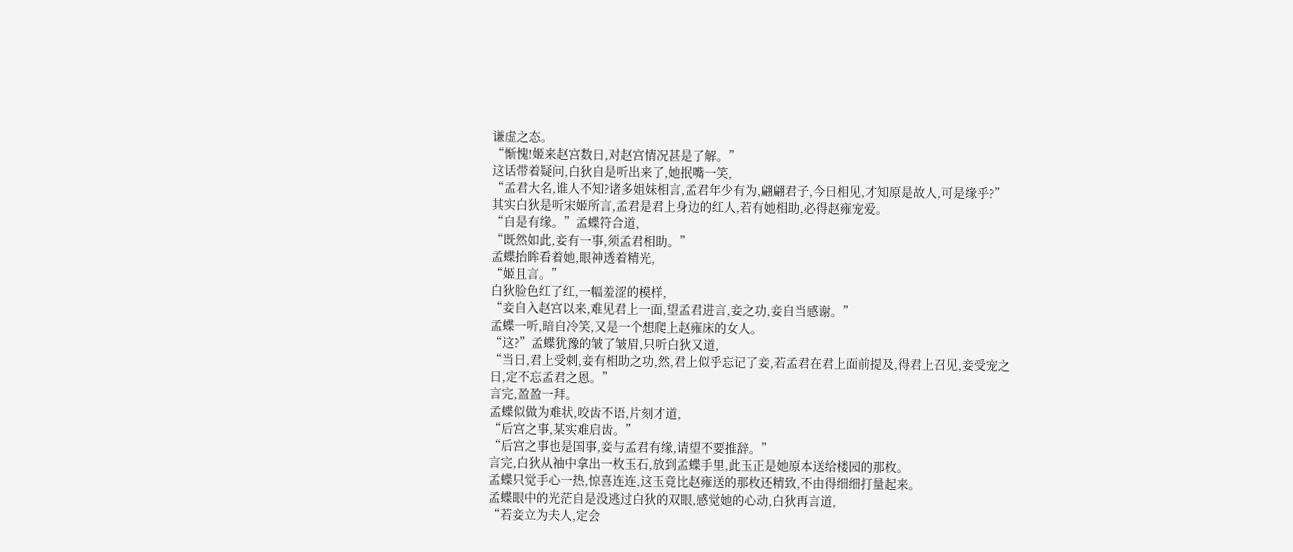谦虚之态。
“惭愧!姬来赵宫数日,对赵宫情况甚是了解。”
这话带着疑问,白狄自是听出来了,她抿嘴一笑,
“孟君大名,谁人不知?诸多姐妹相言,孟君年少有为,翩翩君子,今日相见,才知原是故人,可是缘乎?”
其实白狄是听宋姬所言,孟君是君上身边的红人,若有她相助,必得赵雍宠爱。
“自是有缘。”孟蝶符合道,
“既然如此,妾有一事,须孟君相助。”
孟蝶抬眸看着她,眼神透着精光,
“姬且言。”
白狄脸色红了红,一幅羞涩的模样,
“妾自入赵宫以来,难见君上一面,望孟君进言,妾之功,妾自当感谢。”
孟蝶一听,暗自冷笑,又是一个想爬上赵雍床的女人。
“这?”孟蝶犹豫的皱了皱眉,只听白狄又道,
“当日,君上受刺,妾有相助之功,然,君上似乎忘记了妾,若孟君在君上面前提及,得君上召见,妾受宠之日,定不忘孟君之恩。”
言完,盈盈一拜。
孟蝶似做为难状,咬齿不语,片刻才道,
“后宫之事,某实难启齿。”
“后宫之事也是国事,妾与孟君有缘,请望不要推辞。”
言完,白狄从袖中拿出一枚玉石,放到孟蝶手里,此玉正是她原本送给楼园的那枚。
孟蝶只觉手心一热,惊喜连连,这玉竟比赵雍送的那枚还精致,不由得细细打量起来。
孟蝶眼中的光茫自是没逃过白狄的双眼,感觉她的心动,白狄再言道,
“若妾立为夫人,定会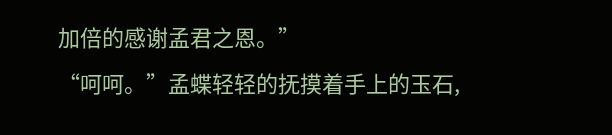加倍的感谢孟君之恩。”
“呵呵。”孟蝶轻轻的抚摸着手上的玉石,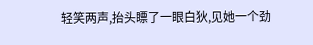轻笑两声,抬头瞟了一眼白狄,见她一个劲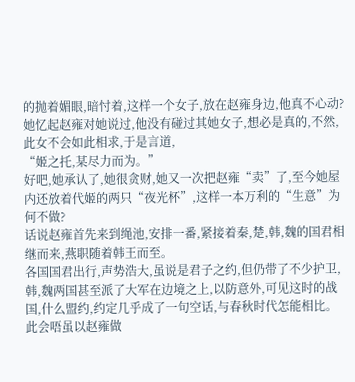的抛着媚眼,暗忖着,这样一个女子,放在赵雍身边,他真不心动?她忆起赵雍对她说过,他没有碰过其她女子,想必是真的,不然,此女不会如此相求,于是言道,
“姬之托,某尽力而为。”
好吧,她承认了,她很贪财,她又一次把赵雍“卖”了,至今她屋内还放着代姬的两只“夜光杯”,这样一本万利的“生意”为何不做?
话说赵雍首先来到绳池,安排一番,紧接着秦,楚,韩,魏的国君相继而来,燕职随着韩王而至。
各国国君出行,声势浩大,虽说是君子之约,但仍带了不少护卫,韩,魏两国甚至派了大军在边境之上,以防意外,可见这时的战国,什么盟约,约定几乎成了一句空话,与春秋时代怎能相比。
此会唔虽以赵雍做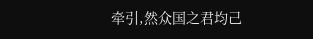牵引,然众国之君均己